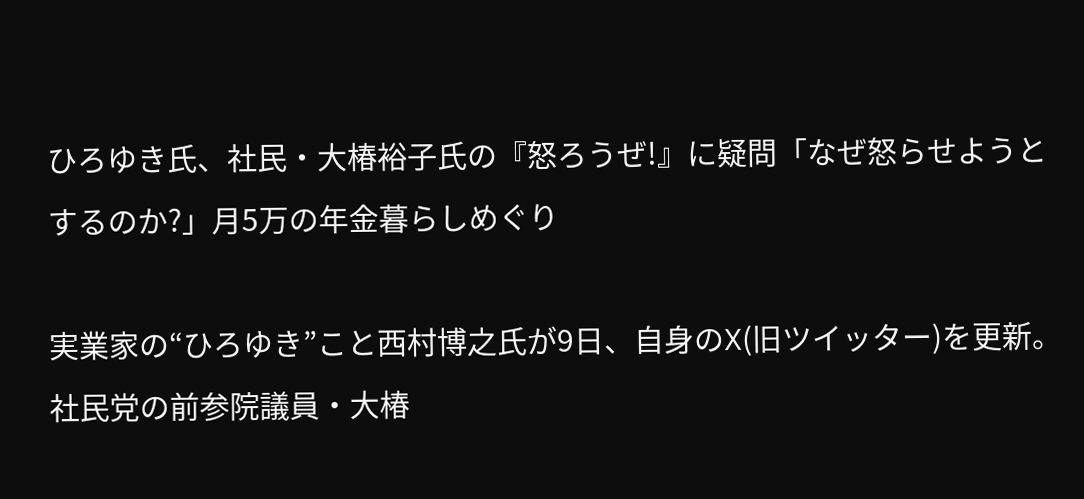ひろゆき氏、社民・大椿裕子氏の『怒ろうぜ!』に疑問「なぜ怒らせようとするのか?」月5万の年金暮らしめぐり

実業家の“ひろゆき”こと西村博之氏が9日、自身のX(旧ツイッター)を更新。社民党の前参院議員・大椿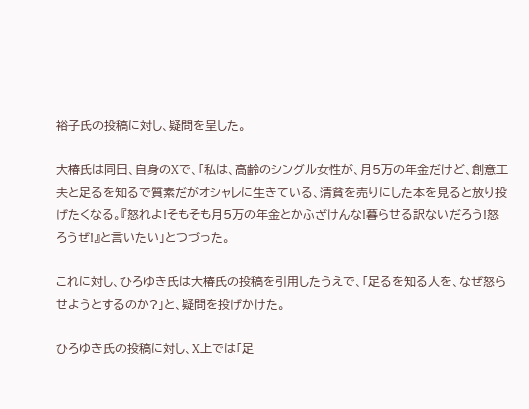裕子氏の投稿に対し、疑問を呈した。

大椿氏は同日、自身のXで、「私は、高齢のシングル女性が、月5万の年金だけど、創意工夫と足るを知るで質素だがオシャレに生きている、清貧を売りにした本を見ると放り投げたくなる。『怒れよ!そもそも月5万の年金とかふざけんな!暮らせる訳ないだろう!怒ろうぜ!』と言いたい」とつづった。

これに対し、ひろゆき氏は大椿氏の投稿を引用したうえで、「足るを知る人を、なぜ怒らせようとするのか?」と、疑問を投げかけた。

ひろゆき氏の投稿に対し、X上では「足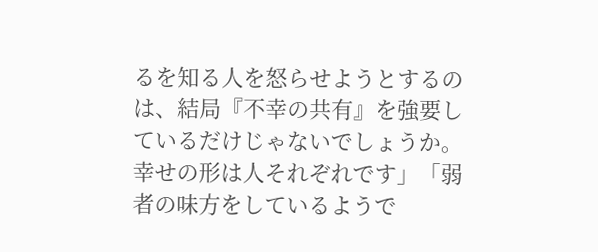るを知る人を怒らせようとするのは、結局『不幸の共有』を強要しているだけじゃないでしょうか。幸せの形は人それぞれです」「弱者の味方をしているようで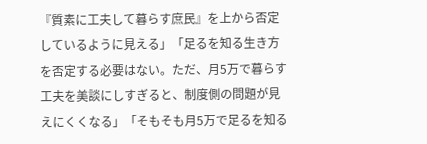『質素に工夫して暮らす庶民』を上から否定しているように見える」「足るを知る生き方を否定する必要はない。ただ、月5万で暮らす工夫を美談にしすぎると、制度側の問題が見えにくくなる」「そもそも月5万で足るを知る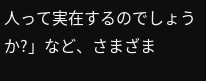人って実在するのでしょうか?」など、さまざま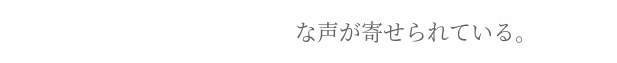な声が寄せられている。